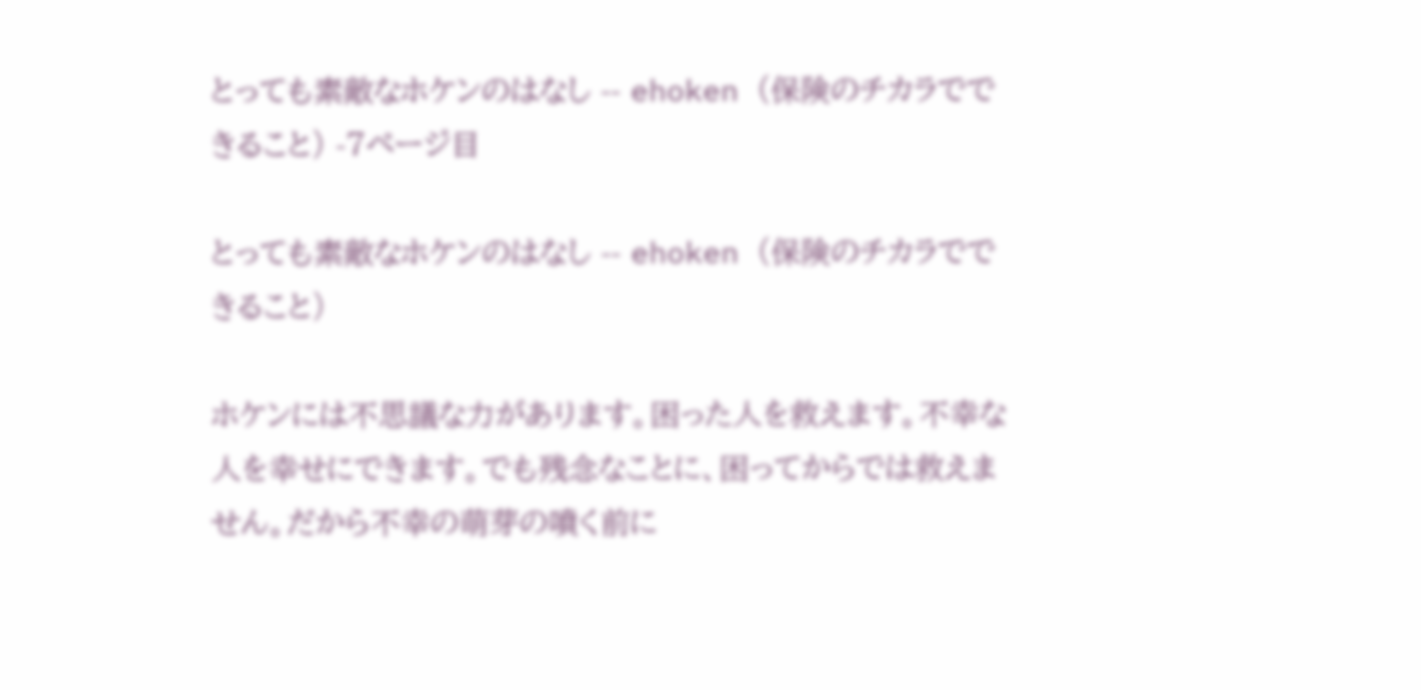とっても素敵なホケンのはなし -- ehoken (保険のチカラでできること) -7ページ目

とっても素敵なホケンのはなし -- ehoken (保険のチカラでできること)

ホケンには不思議な力があります。困った人を救えます。不幸な人を幸せにできます。でも残念なことに、困ってからでは救えません。だから不幸の萌芽の噴く前に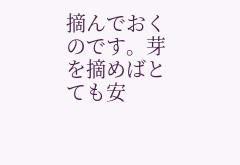摘んでおくのです。芽を摘めばとても安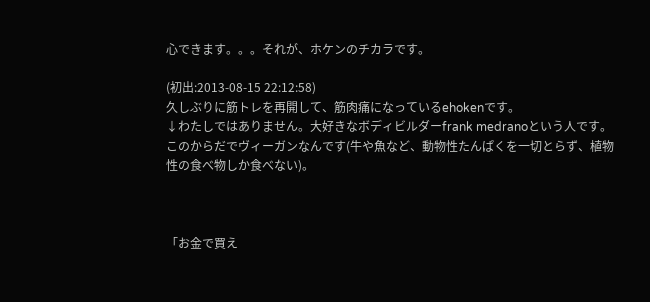心できます。。。それが、ホケンのチカラです。

(初出:2013-08-15 22:12:58)
久しぶりに筋トレを再開して、筋肉痛になっているehokenです。
↓わたしではありません。大好きなボディビルダーfrank medranoという人です。このからだでヴィーガンなんです(牛や魚など、動物性たんぱくを一切とらず、植物性の食べ物しか食べない)。



「お金で買え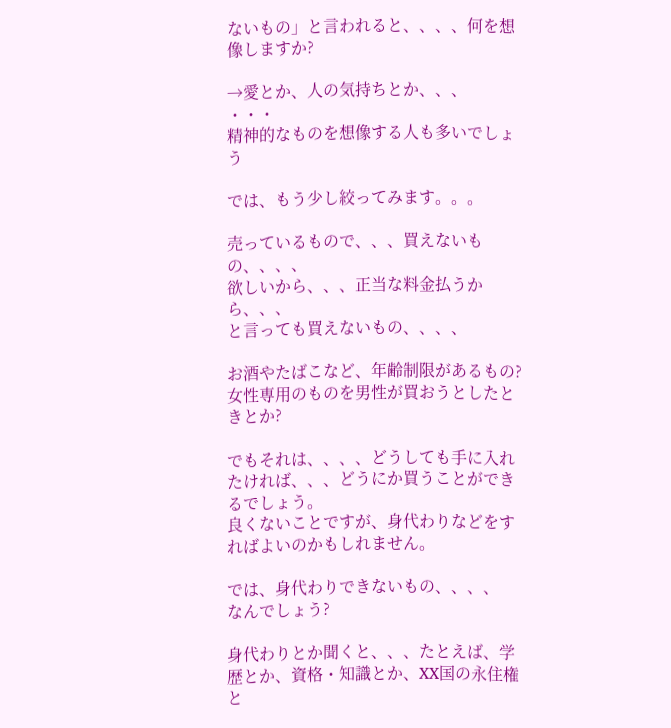ないもの」と言われると、、、、何を想像しますか?

→愛とか、人の気持ちとか、、、
・・・
精神的なものを想像する人も多いでしょう

では、もう少し絞ってみます。。。

売っているもので、、、買えないもの、、、、
欲しいから、、、正当な料金払うから、、、
と言っても買えないもの、、、、

お酒やたばこなど、年齢制限があるもの?
女性専用のものを男性が買おうとしたときとか?

でもそれは、、、、どうしても手に入れたければ、、、どうにか買うことができるでしょう。
良くないことですが、身代わりなどをすればよいのかもしれません。

では、身代わりできないもの、、、、
なんでしょう?

身代わりとか聞くと、、、たとえば、学歴とか、資格・知識とか、XX国の永住権と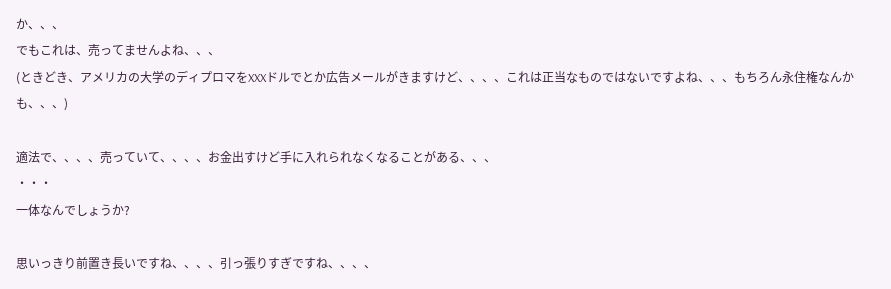か、、、
でもこれは、売ってませんよね、、、
(ときどき、アメリカの大学のディプロマをXXXドルでとか広告メールがきますけど、、、、これは正当なものではないですよね、、、もちろん永住権なんかも、、、)

適法で、、、、売っていて、、、、お金出すけど手に入れられなくなることがある、、、
・・・
一体なんでしょうか?

思いっきり前置き長いですね、、、、引っ張りすぎですね、、、、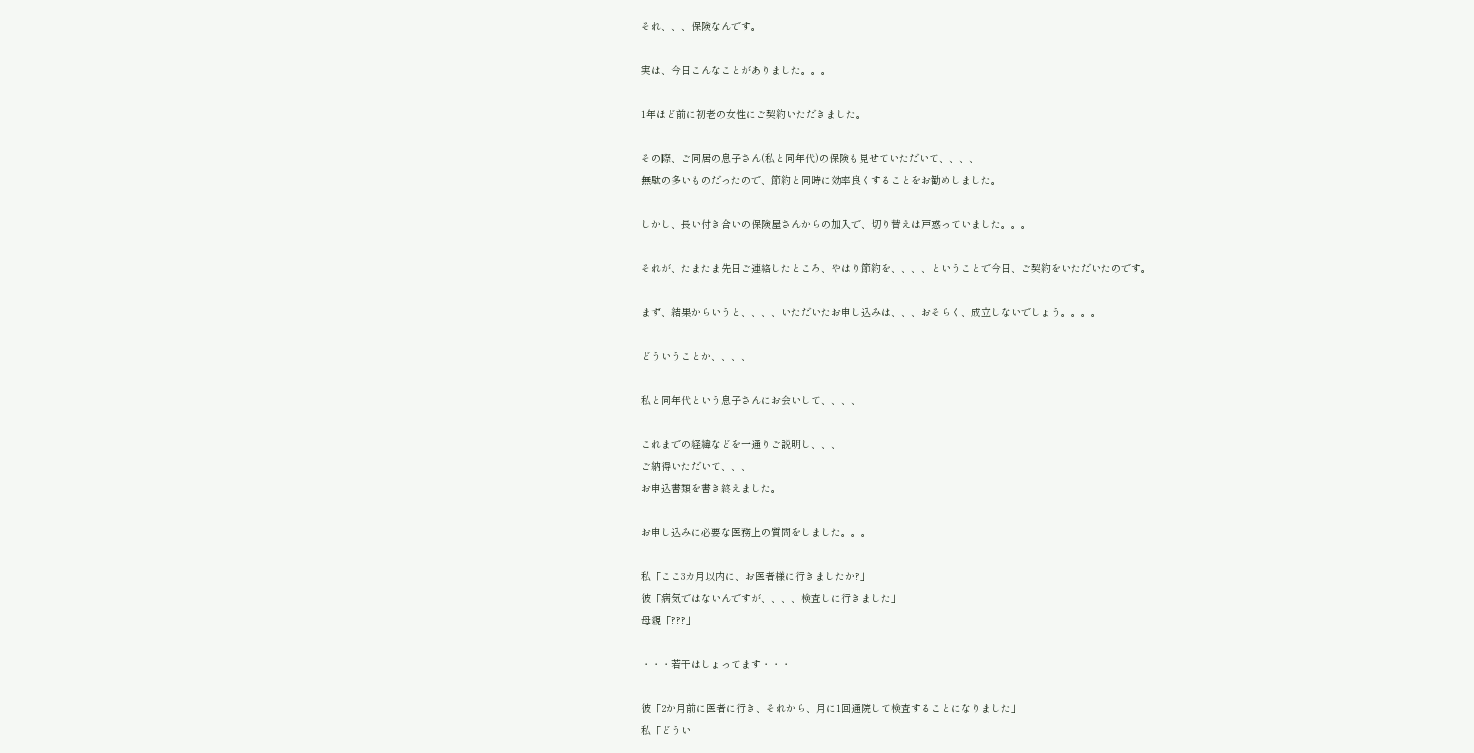それ、、、保険なんです。

実は、今日こんなことがありました。。。

1年ほど前に初老の女性にご契約いただきました。

その際、ご同居の息子さん(私と同年代)の保険も見せていただいて、、、、
無駄の多いものだったので、節約と同時に効率良くすることをお勧めしました。

しかし、長い付き合いの保険屋さんからの加入で、切り替えは戸惑っていました。。。

それが、たまたま先日ご連絡したところ、やはり節約を、、、、ということで今日、ご契約をいただいたのです。

まず、結果からいうと、、、、いただいたお申し込みは、、、おそらく、成立しないでしょう。。。。

どういうことか、、、、

私と同年代という息子さんにお会いして、、、、

これまでの経緯などを一通りご説明し、、、
ご納得いただいて、、、
お申込書類を書き終えました。

お申し込みに必要な医務上の質問をしました。。。

私「ここ3カ月以内に、お医者様に行きましたか?」
彼「病気ではないんですが、、、、検査しに行きました」
母親「???」

・・・若干はしょってます・・・

彼「2か月前に医者に行き、それから、月に1回通院して検査することになりました」
私「どうい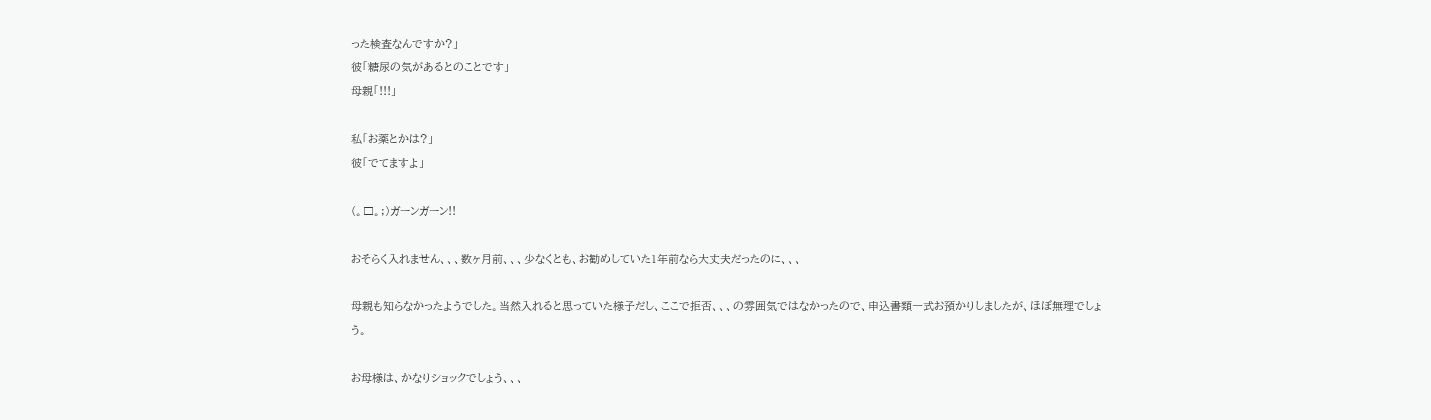った検査なんですか?」
彼「糖尿の気があるとのことです」
母親「!!!」

私「お薬とかは?」
彼「でてますよ」

(。□。;)ガーンガーン!!

おそらく入れません、、、数ヶ月前、、、少なくとも、お勧めしていた1年前なら大丈夫だったのに、、、

母親も知らなかったようでした。当然入れると思っていた様子だし、ここで拒否、、、の雰囲気ではなかったので、申込書類一式お預かりしましたが、ほぼ無理でしょう。

お母様は、かなりショックでしょう、、、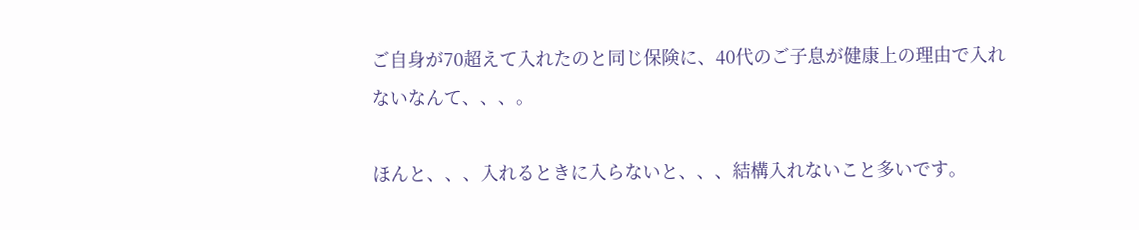ご自身が70超えて入れたのと同じ保険に、40代のご子息が健康上の理由で入れないなんて、、、。

ほんと、、、入れるときに入らないと、、、結構入れないこと多いです。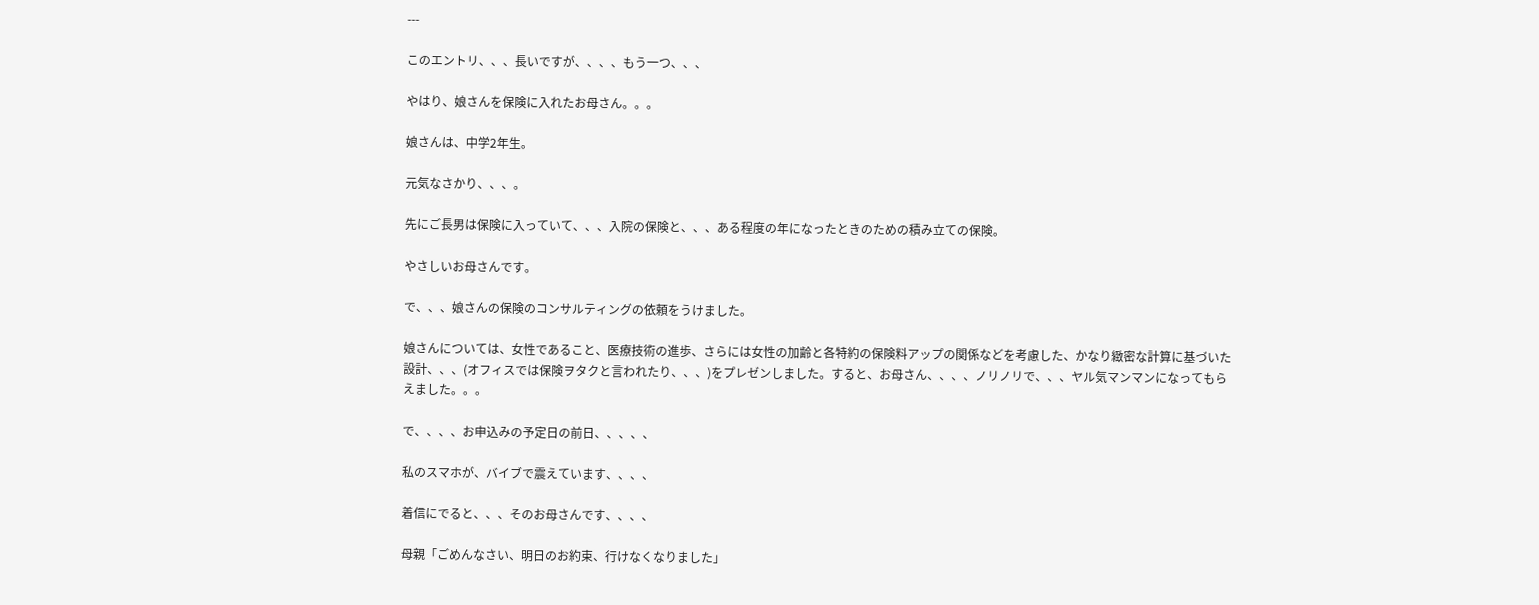---

このエントリ、、、長いですが、、、、もう一つ、、、

やはり、娘さんを保険に入れたお母さん。。。

娘さんは、中学2年生。

元気なさかり、、、。

先にご長男は保険に入っていて、、、入院の保険と、、、ある程度の年になったときのための積み立ての保険。

やさしいお母さんです。

で、、、娘さんの保険のコンサルティングの依頼をうけました。

娘さんについては、女性であること、医療技術の進歩、さらには女性の加齢と各特約の保険料アップの関係などを考慮した、かなり緻密な計算に基づいた設計、、、(オフィスでは保険ヲタクと言われたり、、、)をプレゼンしました。すると、お母さん、、、、ノリノリで、、、ヤル気マンマンになってもらえました。。。

で、、、、お申込みの予定日の前日、、、、、

私のスマホが、バイブで震えています、、、、

着信にでると、、、そのお母さんです、、、、

母親「ごめんなさい、明日のお約束、行けなくなりました」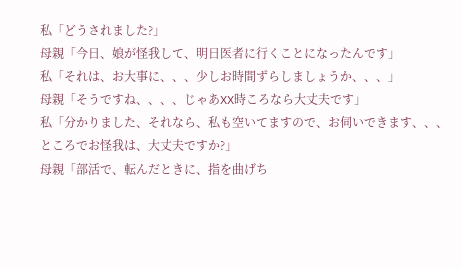私「どうされました?」
母親「今日、娘が怪我して、明日医者に行くことになったんです」
私「それは、お大事に、、、少しお時間ずらしましょうか、、、」
母親「そうですね、、、、じゃあXX時ころなら大丈夫です」
私「分かりました、それなら、私も空いてますので、お伺いできます、、、ところでお怪我は、大丈夫ですか?」
母親「部活で、転んだときに、指を曲げち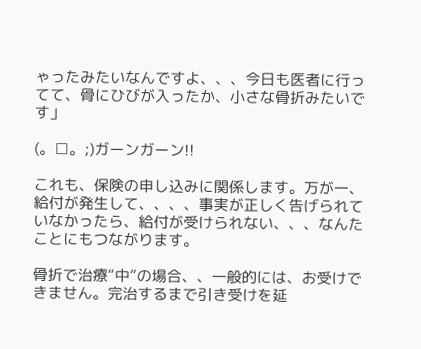ゃったみたいなんですよ、、、今日も医者に行ってて、骨にひびが入ったか、小さな骨折みたいです」

(。□。;)ガーンガーン!!

これも、保険の申し込みに関係します。万が一、給付が発生して、、、、事実が正しく告げられていなかったら、給付が受けられない、、、なんたことにもつながります。

骨折で治療“中”の場合、、一般的には、お受けできません。完治するまで引き受けを延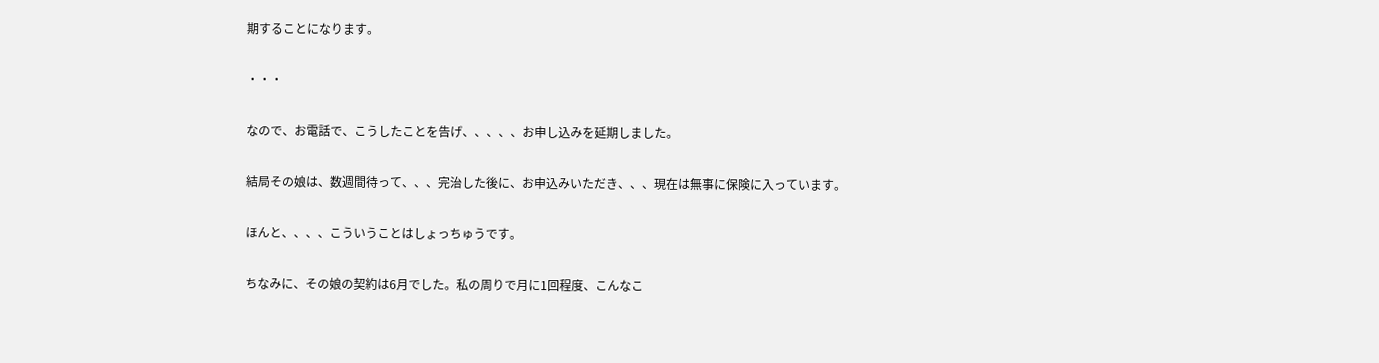期することになります。

・・・

なので、お電話で、こうしたことを告げ、、、、、お申し込みを延期しました。

結局その娘は、数週間待って、、、完治した後に、お申込みいただき、、、現在は無事に保険に入っています。

ほんと、、、、こういうことはしょっちゅうです。

ちなみに、その娘の契約は6月でした。私の周りで月に1回程度、こんなこ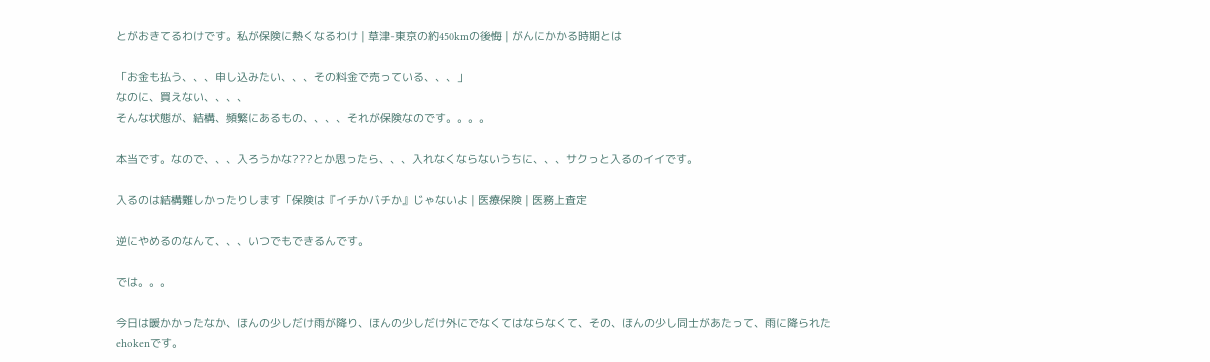とがおきてるわけです。私が保険に熱くなるわけ | 草津-東京の約450kmの後悔 | がんにかかる時期とは

「お金も払う、、、申し込みたい、、、その料金で売っている、、、」
なのに、買えない、、、、
そんな状態が、結構、頻繁にあるもの、、、、それが保険なのです。。。。

本当です。なので、、、入ろうかな???とか思ったら、、、入れなくならないうちに、、、サクっと入るのイイです。

入るのは結構難しかったりします「保険は『イチかバチか』じゃないよ | 医療保険 | 医務上査定

逆にやめるのなんて、、、いつでもできるんです。

では。。。

今日は暖かかったなか、ほんの少しだけ雨が降り、ほんの少しだけ外にでなくてはならなくて、その、ほんの少し同士があたって、雨に降られたehokenです。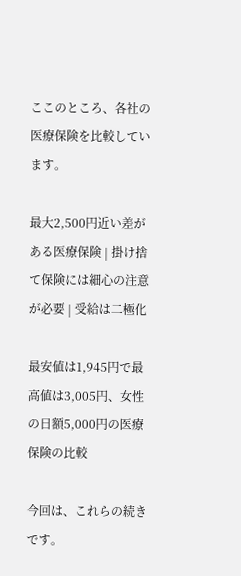ここのところ、各社の医療保険を比較しています。

最大2,500円近い差がある医療保険 | 掛け捨て保険には細心の注意が必要 | 受給は二極化

最安値は1,945円で最高値は3,005円、女性の日額5,000円の医療保険の比較

今回は、これらの続きです。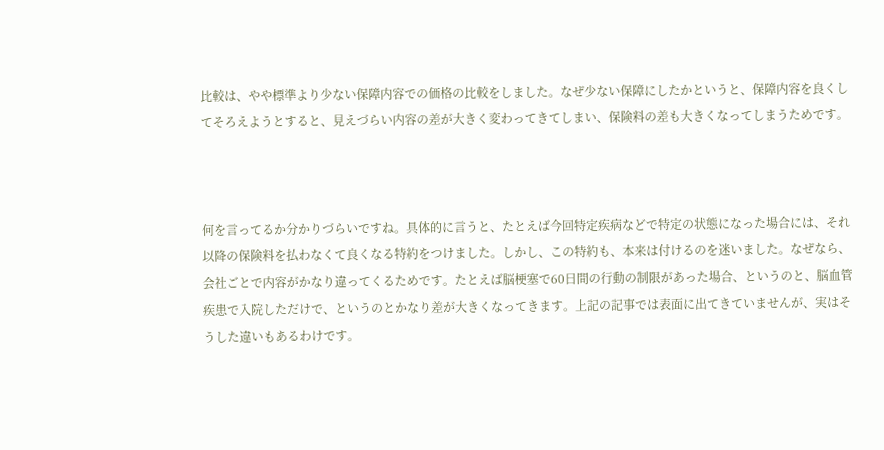比較は、やや標準より少ない保障内容での価格の比較をしました。なぜ少ない保障にしたかというと、保障内容を良くしてそろえようとすると、見えづらい内容の差が大きく変わってきてしまい、保険料の差も大きくなってしまうためです。



何を言ってるか分かりづらいですね。具体的に言うと、たとえば今回特定疾病などで特定の状態になった場合には、それ以降の保険料を払わなくて良くなる特約をつけました。しかし、この特約も、本来は付けるのを迷いました。なぜなら、会社ごとで内容がかなり違ってくるためです。たとえば脳梗塞で60日間の行動の制限があった場合、というのと、脳血管疾患で入院しただけで、というのとかなり差が大きくなってきます。上記の記事では表面に出てきていませんが、実はそうした違いもあるわけです。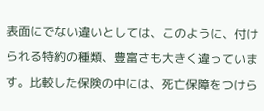表面にでない違いとしては、このように、付けられる特約の種類、豊富さも大きく違っています。比較した保険の中には、死亡保障をつけら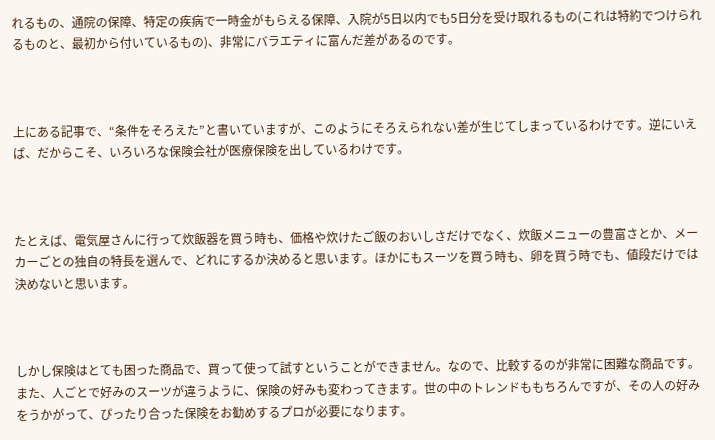れるもの、通院の保障、特定の疾病で一時金がもらえる保障、入院が5日以内でも5日分を受け取れるもの(これは特約でつけられるものと、最初から付いているもの)、非常にバラエティに富んだ差があるのです。



上にある記事で、“条件をそろえた”と書いていますが、このようにそろえられない差が生じてしまっているわけです。逆にいえば、だからこそ、いろいろな保険会社が医療保険を出しているわけです。



たとえば、電気屋さんに行って炊飯器を買う時も、価格や炊けたご飯のおいしさだけでなく、炊飯メニューの豊富さとか、メーカーごとの独自の特長を選んで、どれにするか決めると思います。ほかにもスーツを買う時も、卵を買う時でも、値段だけでは決めないと思います。



しかし保険はとても困った商品で、買って使って試すということができません。なので、比較するのが非常に困難な商品です。また、人ごとで好みのスーツが違うように、保険の好みも変わってきます。世の中のトレンドももちろんですが、その人の好みをうかがって、ぴったり合った保険をお勧めするプロが必要になります。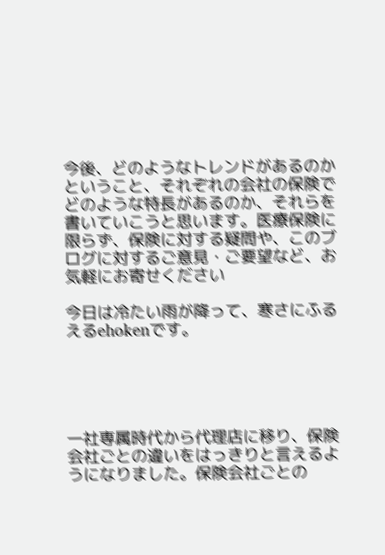今後、どのようなトレンドがあるのかということ、それぞれの会社の保険でどのような特長があるのか、それらを書いていこうと思います。医療保険に限らず、保険に対する疑問や、このブログに対するご意見・ご要望など、お気軽にお寄せください

今日は冷たい雨が降って、寒さにふるえるehokenです。





一社専属時代から代理店に移り、保険会社ごとの違いをはっきりと言えるようになりました。保険会社ごとの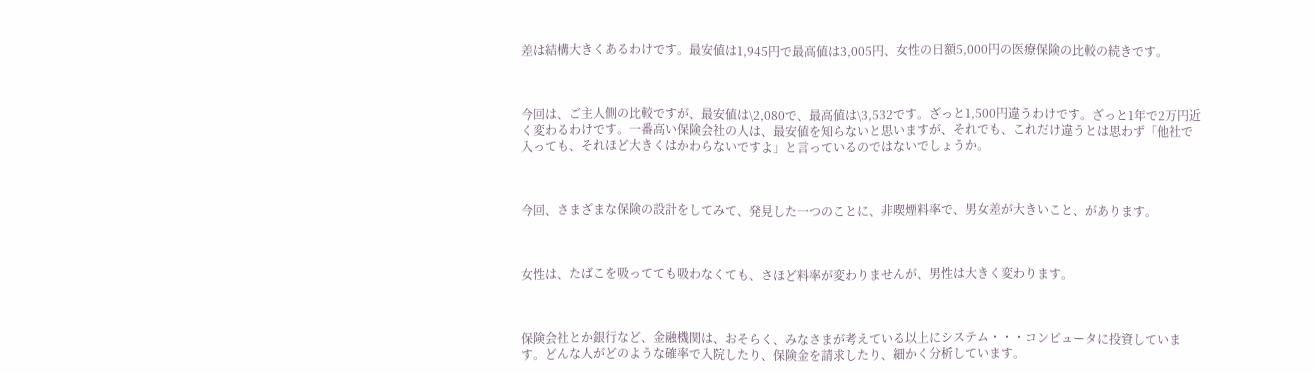差は結構大きくあるわけです。最安値は1,945円で最高値は3,005円、女性の日額5,000円の医療保険の比較の続きです。



今回は、ご主人側の比較ですが、最安値は\2,080で、最高値は\3,532です。ざっと1,500円違うわけです。ざっと1年で2万円近く変わるわけです。一番高い保険会社の人は、最安値を知らないと思いますが、それでも、これだけ違うとは思わず「他社で入っても、それほど大きくはかわらないですよ」と言っているのではないでしょうか。



今回、さまざまな保険の設計をしてみて、発見した一つのことに、非喫煙料率で、男女差が大きいこと、があります。



女性は、たばこを吸ってても吸わなくても、さほど料率が変わりませんが、男性は大きく変わります。



保険会社とか銀行など、金融機関は、おそらく、みなさまが考えている以上にシステム・・・コンピュータに投資しています。どんな人がどのような確率で入院したり、保険金を請求したり、細かく分析しています。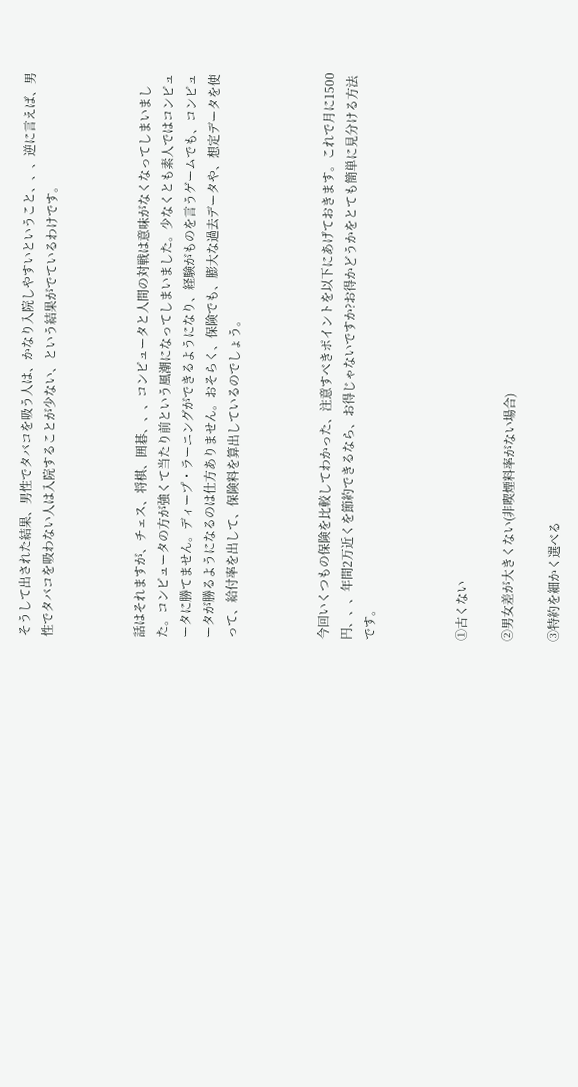そうして出された結果、男性でタバコを吸う人は、かなり入院しやすいということ、、、逆に言えば、男性でタバコを吸わない人は入院することが少ない、という結果がでているわけです。



話はそれますが、チェス、将棋、囲碁、、、コンピュータと人間の対戦は意味がなくなってしまいました。コンピュータの方が強くて当たり前という風潮になってしまいました。少なくとも素人ではコンピュータに勝てません。ディープ・ラーニングができるようになり、経験がものを言うゲームでも、コンピュータが勝るようになるのは仕方ありません。おそらく、保険でも、膨大な過去データや、想定データを使って、給付率を出して、保険料を算出しているのでしょう。



今回いくつもの保険を比較してわかった、注意すべきポイントを以下にあげておきます。これで月に1500円、、、年間2万近くを節約できるなら、お得じゃないですか?お得かどうかをとても簡単に見分ける方法です。



①古くない

②男女差が大きくない(非喫煙料率がない場合)

③特約を細かく選べる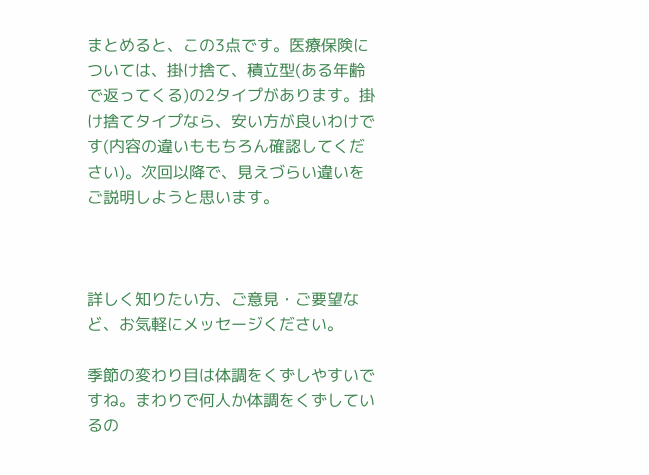まとめると、この3点です。医療保険については、掛け捨て、積立型(ある年齢で返ってくる)の2タイプがあります。掛け捨てタイプなら、安い方が良いわけです(内容の違いももちろん確認してください)。次回以降で、見えづらい違いをご説明しようと思います。



詳しく知りたい方、ご意見・ご要望など、お気軽にメッセージください。

季節の変わり目は体調をくずしやすいですね。まわりで何人か体調をくずしているの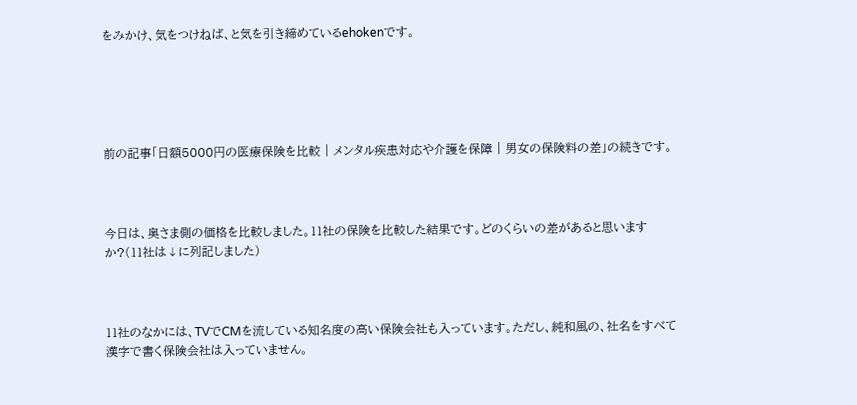をみかけ、気をつけねば、と気を引き締めているehokenです。





前の記事「日額5000円の医療保険を比較 | メンタル疾患対応や介護を保障 | 男女の保険料の差」の続きです。



今日は、奥さま側の価格を比較しました。11社の保険を比較した結果です。どのくらいの差があると思いますか?(11社は↓に列記しました)



11社のなかには、TVでCMを流している知名度の高い保険会社も入っています。ただし、純和風の、社名をすべて漢字で書く保険会社は入っていません。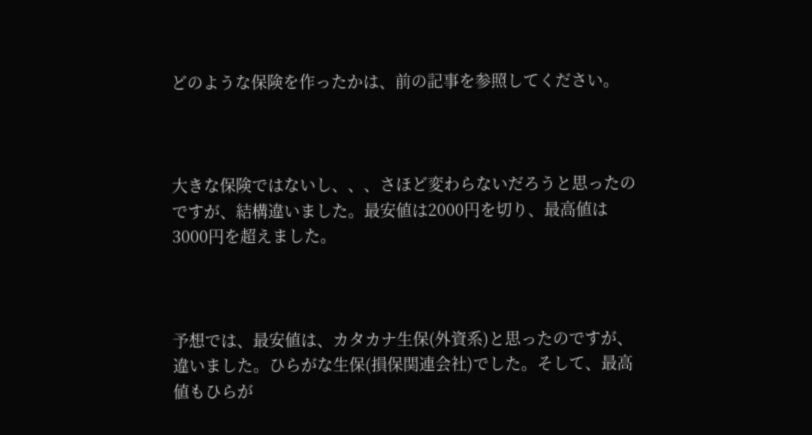どのような保険を作ったかは、前の記事を参照してください。



大きな保険ではないし、、、さほど変わらないだろうと思ったのですが、結構違いました。最安値は2000円を切り、最高値は3000円を超えました。



予想では、最安値は、カタカナ生保(外資系)と思ったのですが、違いました。ひらがな生保(損保関連会社)でした。そして、最高値もひらが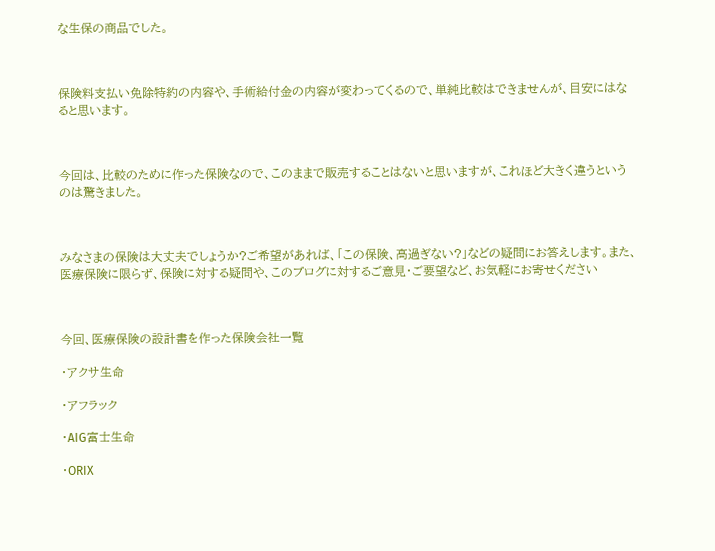な生保の商品でした。



保険料支払い免除特約の内容や、手術給付金の内容が変わってくるので、単純比較はできませんが、目安にはなると思います。



今回は、比較のために作った保険なので、このままで販売することはないと思いますが、これほど大きく違うというのは驚きました。



みなさまの保険は大丈夫でしょうか?ご希望があれば、「この保険、高過ぎない?」などの疑問にお答えします。また、医療保険に限らず、保険に対する疑問や、このブログに対するご意見・ご要望など、お気軽にお寄せください



今回、医療保険の設計書を作った保険会社一覧

・アクサ生命

・アフラック

・AIG富士生命

・ORIX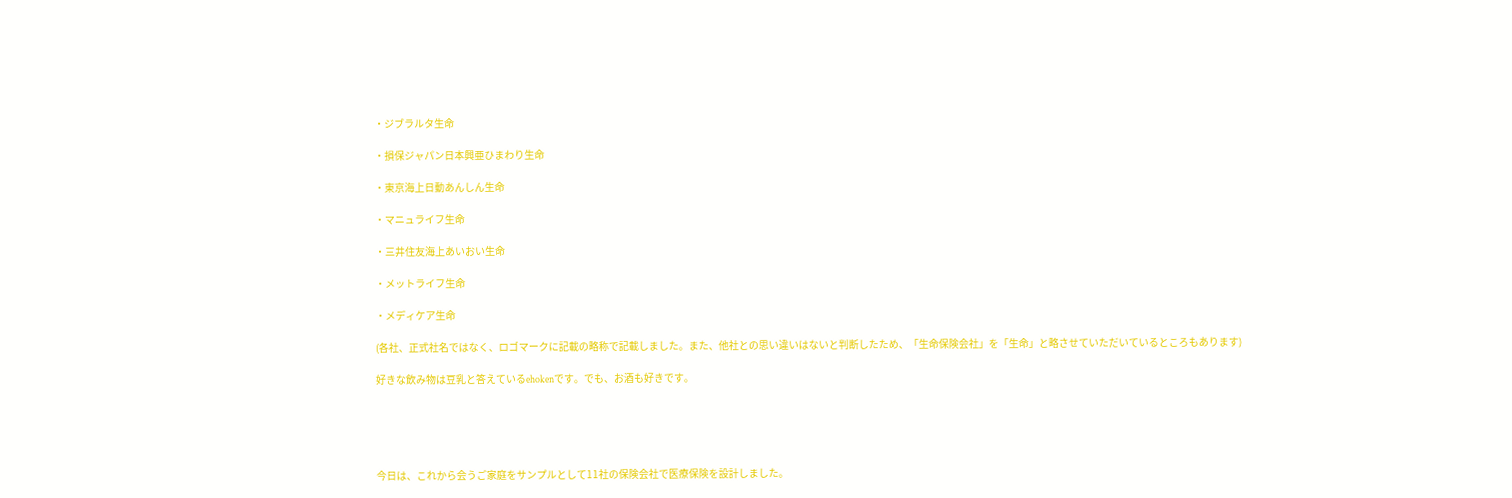・ジブラルタ生命

・損保ジャパン日本興亜ひまわり生命

・東京海上日動あんしん生命

・マニュライフ生命

・三井住友海上あいおい生命

・メットライフ生命

・メディケア生命

(各社、正式社名ではなく、ロゴマークに記載の略称で記載しました。また、他社との思い違いはないと判断したため、「生命保険会社」を「生命」と略させていただいているところもあります)

好きな飲み物は豆乳と答えているehokenです。でも、お酒も好きです。





今日は、これから会うご家庭をサンプルとして11社の保険会社で医療保険を設計しました。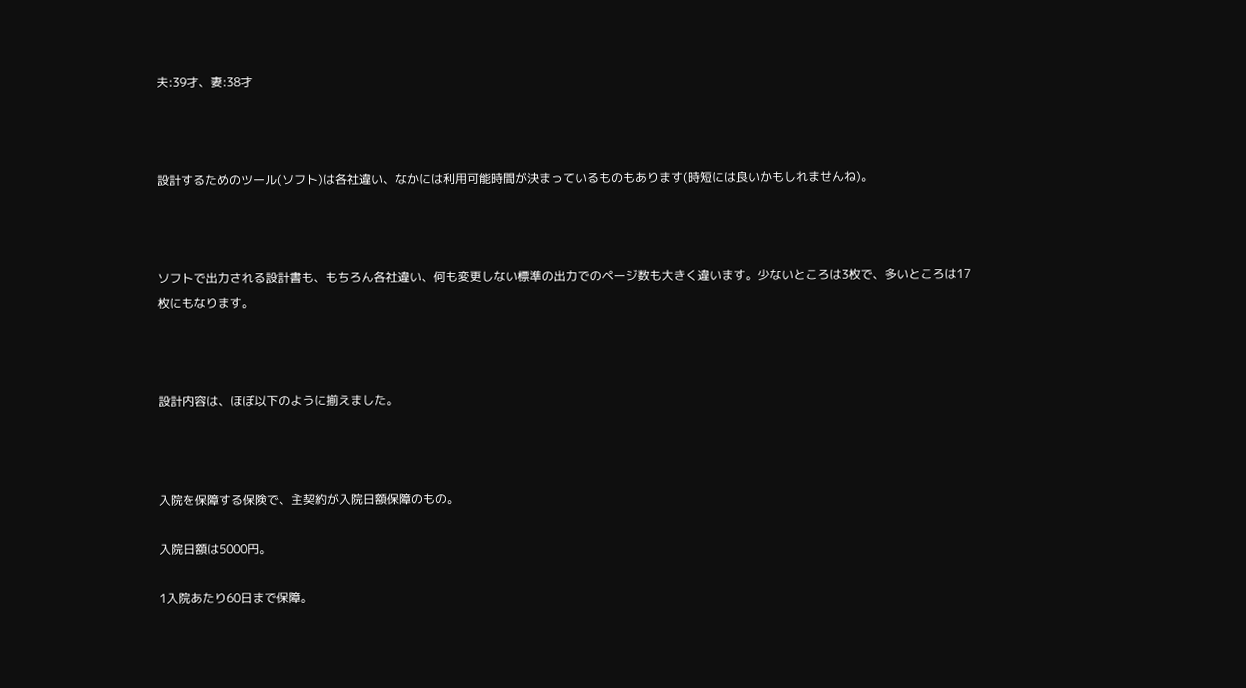夫:39才、妻:38才



設計するためのツール(ソフト)は各社違い、なかには利用可能時間が決まっているものもあります(時短には良いかもしれませんね)。



ソフトで出力される設計書も、もちろん各社違い、何も変更しない標準の出力でのページ数も大きく違います。少ないところは3枚で、多いところは17枚にもなります。



設計内容は、ほぼ以下のように揃えました。



入院を保障する保険で、主契約が入院日額保障のもの。

入院日額は5000円。

1入院あたり60日まで保障。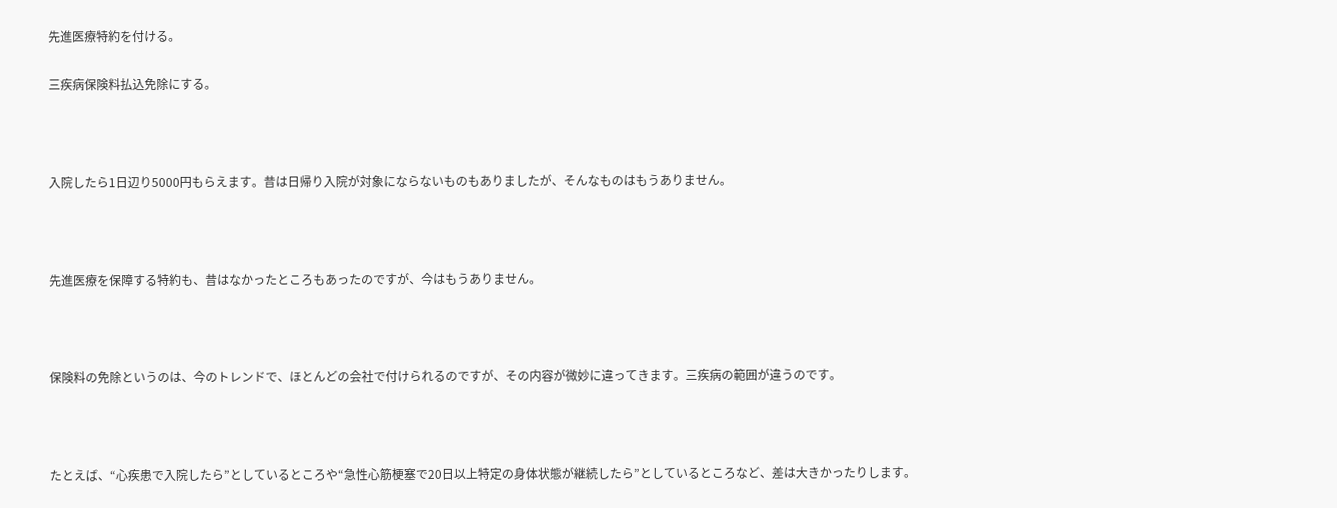先進医療特約を付ける。

三疾病保険料払込免除にする。



入院したら1日辺り5000円もらえます。昔は日帰り入院が対象にならないものもありましたが、そんなものはもうありません。



先進医療を保障する特約も、昔はなかったところもあったのですが、今はもうありません。



保険料の免除というのは、今のトレンドで、ほとんどの会社で付けられるのですが、その内容が微妙に違ってきます。三疾病の範囲が違うのです。



たとえば、“心疾患で入院したら”としているところや“急性心筋梗塞で20日以上特定の身体状態が継続したら”としているところなど、差は大きかったりします。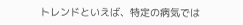トレンドといえば、特定の病気では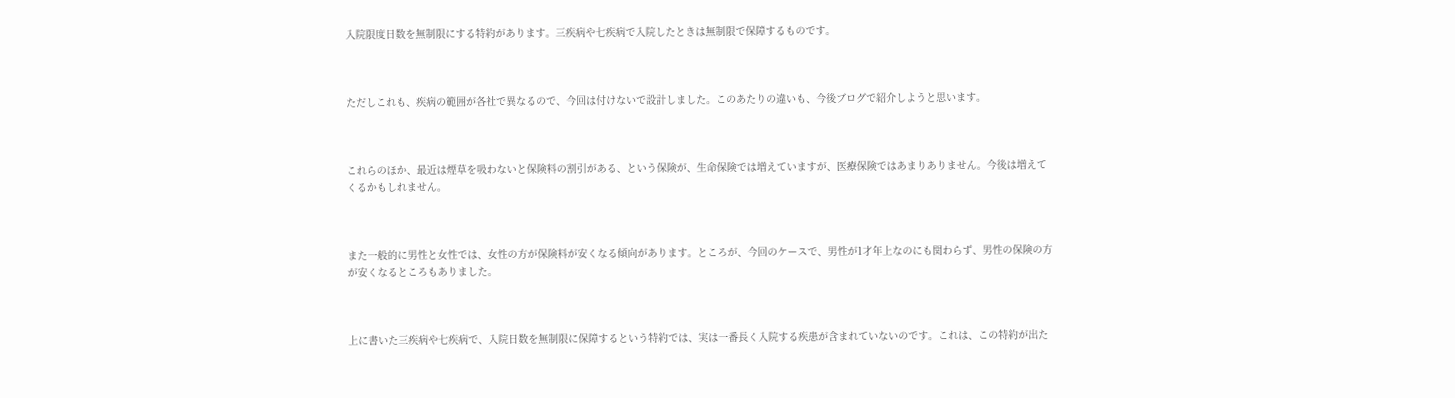入院限度日数を無制限にする特約があります。三疾病や七疾病で入院したときは無制限で保障するものです。



ただしこれも、疾病の範囲が各社で異なるので、今回は付けないで設計しました。このあたりの違いも、今後ブログで紹介しようと思います。



これらのほか、最近は煙草を吸わないと保険料の割引がある、という保険が、生命保険では増えていますが、医療保険ではあまりありません。今後は増えてくるかもしれません。



また一般的に男性と女性では、女性の方が保険料が安くなる傾向があります。ところが、今回のケースで、男性が1才年上なのにも関わらず、男性の保険の方が安くなるところもありました。



上に書いた三疾病や七疾病で、入院日数を無制限に保障するという特約では、実は一番長く入院する疾患が含まれていないのです。これは、この特約が出た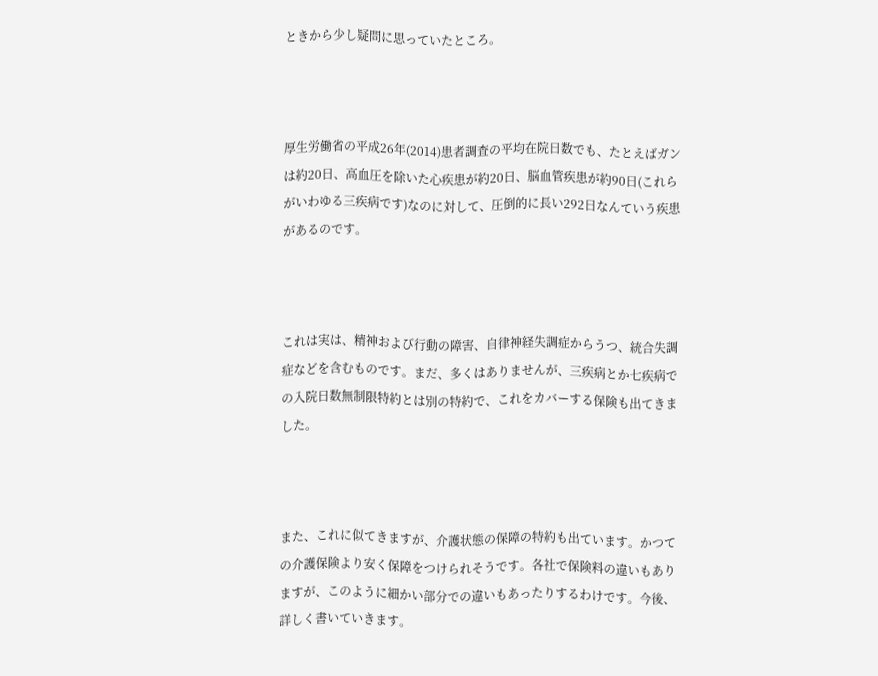ときから少し疑問に思っていたところ。



厚生労働省の平成26年(2014)患者調査の平均在院日数でも、たとえばガンは約20日、高血圧を除いた心疾患が約20日、脳血管疾患が約90日(これらがいわゆる三疾病です)なのに対して、圧倒的に長い292日なんていう疾患があるのです。



これは実は、精神および行動の障害、自律神経失調症からうつ、統合失調症などを含むものです。まだ、多くはありませんが、三疾病とか七疾病での入院日数無制限特約とは別の特約で、これをカバーする保険も出てきました。



また、これに似てきますが、介護状態の保障の特約も出ています。かつての介護保険より安く保障をつけられそうです。各社で保険料の違いもありますが、このように細かい部分での違いもあったりするわけです。今後、詳しく書いていきます。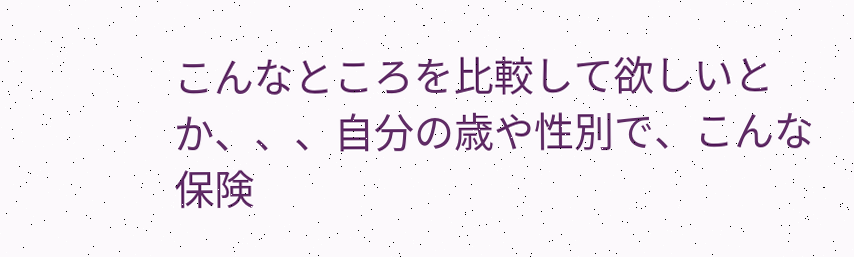こんなところを比較して欲しいとか、、、自分の歳や性別で、こんな保険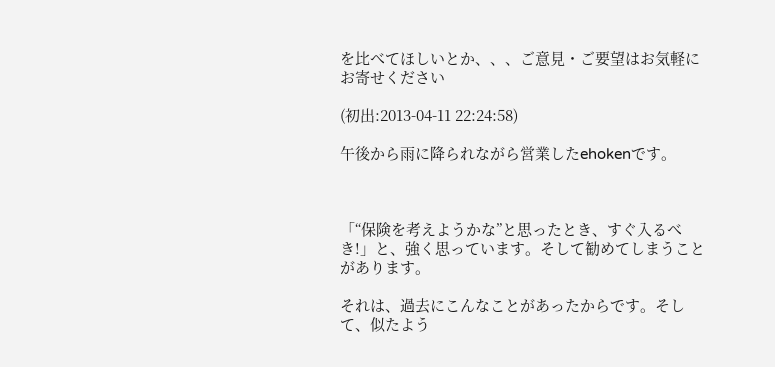を比べてほしいとか、、、ご意見・ご要望はお気軽にお寄せください

(初出:2013-04-11 22:24:58)

午後から雨に降られながら営業したehokenです。



「“保険を考えようかな”と思ったとき、すぐ入るべき!」と、強く思っています。そして勧めてしまうことがあります。

それは、過去にこんなことがあったからです。そして、似たよう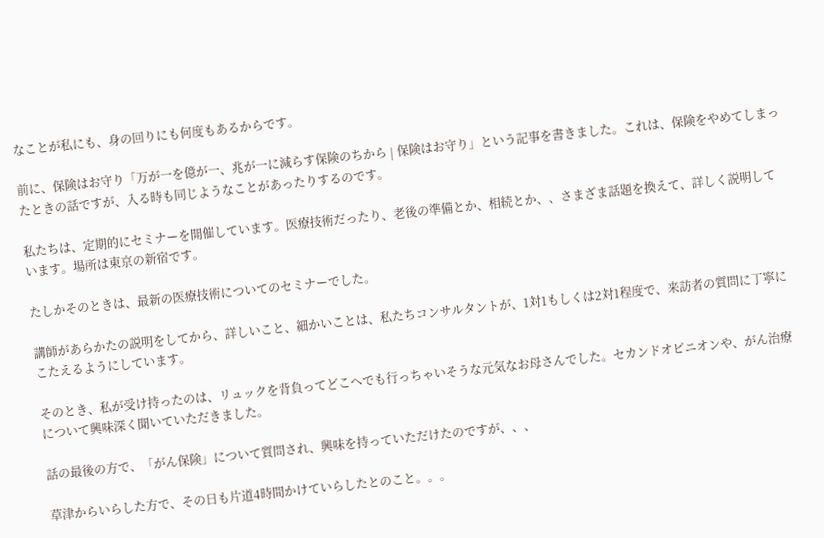なことが私にも、身の回りにも何度もあるからです。

前に、保険はお守り「万が一を億が一、兆が一に減らす保険のちから | 保険はお守り」という記事を書きました。これは、保険をやめてしまったときの話ですが、入る時も同じようなことがあったりするのです。

私たちは、定期的にセミナーを開催しています。医療技術だったり、老後の準備とか、相続とか、、さまざま話題を換えて、詳しく説明しています。場所は東京の新宿です。

たしかそのときは、最新の医療技術についてのセミナーでした。

講師があらかたの説明をしてから、詳しいこと、細かいことは、私たちコンサルタントが、1対1もしくは2対1程度で、来訪者の質問に丁寧にこたえるようにしています。

そのとき、私が受け持ったのは、リュックを背負ってどこへでも行っちゃいそうな元気なお母さんでした。セカンドオピニオンや、がん治療について興味深く聞いていただきました。

話の最後の方で、「がん保険」について質問され、興味を持っていただけたのですが、、、

草津からいらした方で、その日も片道4時間かけていらしたとのこと。。。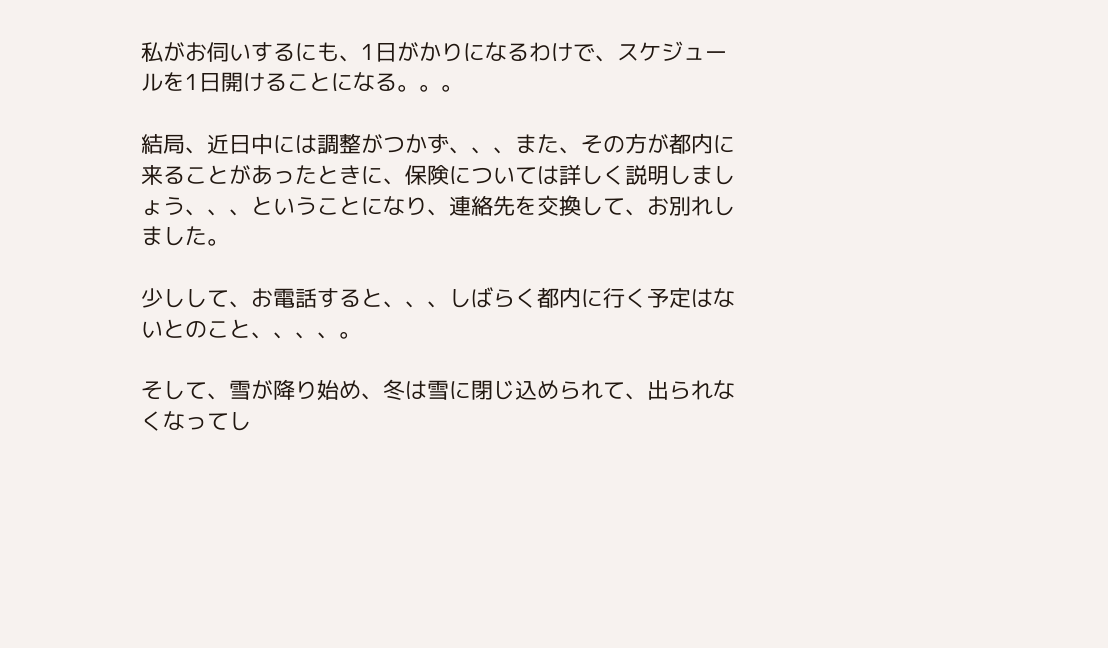私がお伺いするにも、1日がかりになるわけで、スケジュールを1日開けることになる。。。

結局、近日中には調整がつかず、、、また、その方が都内に来ることがあったときに、保険については詳しく説明しましょう、、、ということになり、連絡先を交換して、お別れしました。

少しして、お電話すると、、、しばらく都内に行く予定はないとのこと、、、、。

そして、雪が降り始め、冬は雪に閉じ込められて、出られなくなってし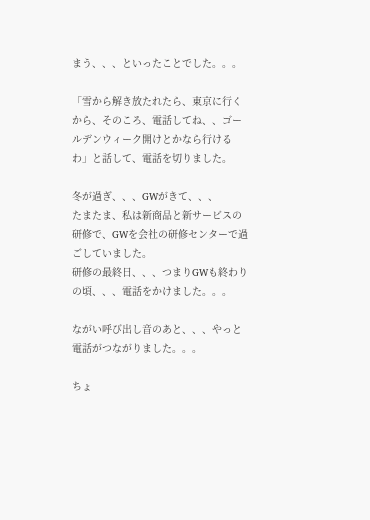まう、、、といったことでした。。。

「雪から解き放たれたら、東京に行くから、そのころ、電話してね、、ゴールデンウィーク開けとかなら行けるわ」と話して、電話を切りました。

冬が過ぎ、、、GWがきて、、、
たまたま、私は新商品と新サービスの研修で、GWを会社の研修センターで過ごしていました。
研修の最終日、、、つまりGWも終わりの頃、、、電話をかけました。。。

ながい呼び出し音のあと、、、やっと電話がつながりました。。。

ちょ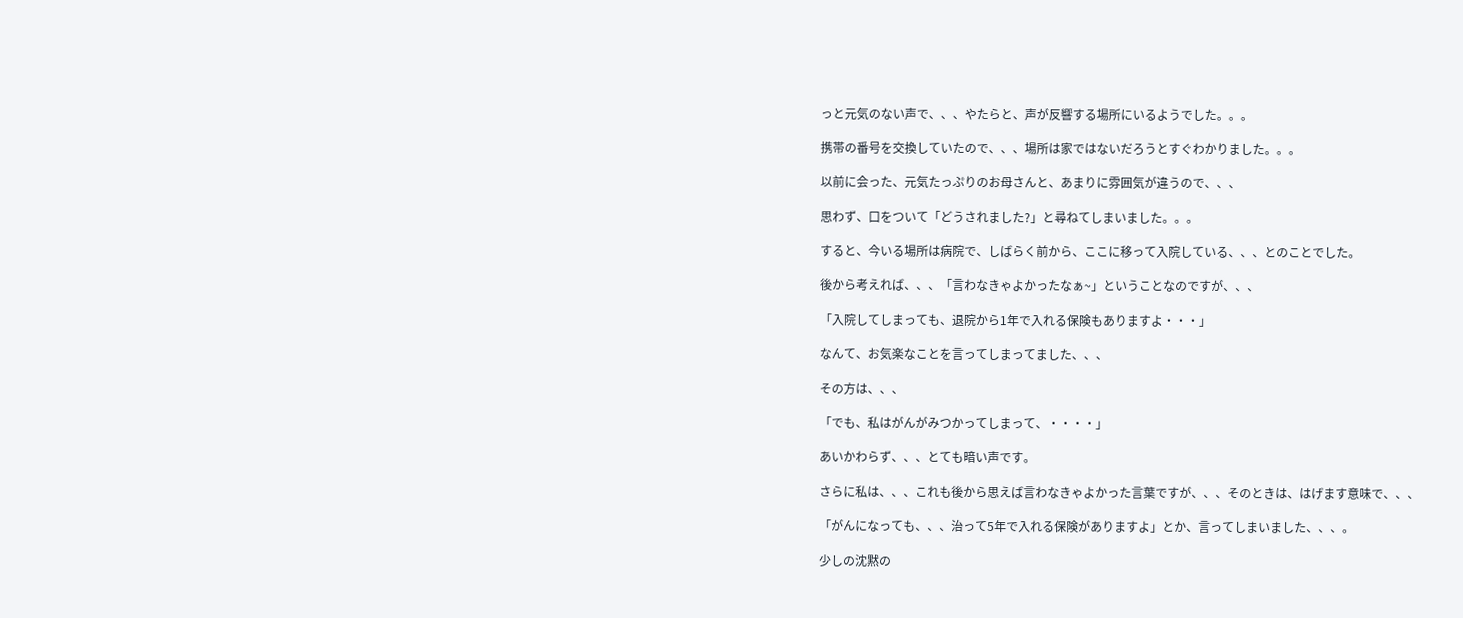っと元気のない声で、、、やたらと、声が反響する場所にいるようでした。。。

携帯の番号を交換していたので、、、場所は家ではないだろうとすぐわかりました。。。

以前に会った、元気たっぷりのお母さんと、あまりに雰囲気が違うので、、、

思わず、口をついて「どうされました?」と尋ねてしまいました。。。

すると、今いる場所は病院で、しばらく前から、ここに移って入院している、、、とのことでした。

後から考えれば、、、「言わなきゃよかったなぁ~」ということなのですが、、、

「入院してしまっても、退院から1年で入れる保険もありますよ・・・」

なんて、お気楽なことを言ってしまってました、、、

その方は、、、

「でも、私はがんがみつかってしまって、・・・・」

あいかわらず、、、とても暗い声です。

さらに私は、、、これも後から思えば言わなきゃよかった言葉ですが、、、そのときは、はげます意味で、、、

「がんになっても、、、治って5年で入れる保険がありますよ」とか、言ってしまいました、、、。

少しの沈黙の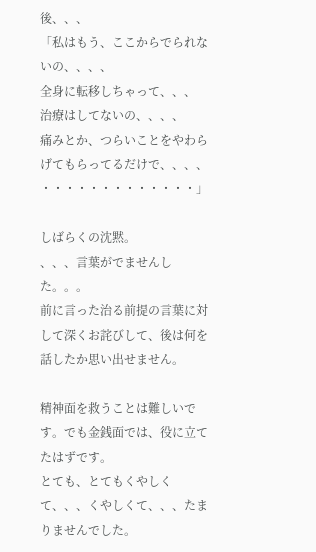後、、、
「私はもう、ここからでられないの、、、、
全身に転移しちゃって、、、
治療はしてないの、、、、
痛みとか、つらいことをやわらげてもらってるだけで、、、、
・・・・・・・・・・・・・」

しばらくの沈黙。
、、、言葉がでませんした。。。
前に言った治る前提の言葉に対して深くお詫びして、後は何を話したか思い出せません。

精神面を救うことは難しいです。でも金銭面では、役に立てたはずです。
とても、とてもくやしくて、、、くやしくて、、、たまりませんでした。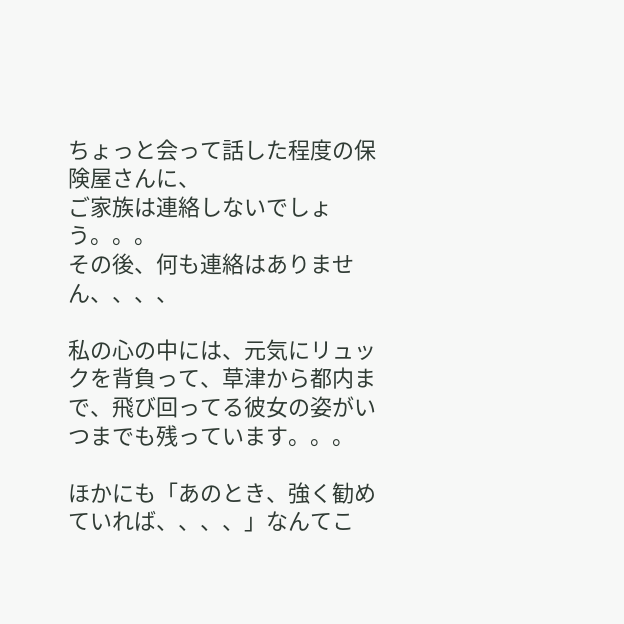ちょっと会って話した程度の保険屋さんに、
ご家族は連絡しないでしょう。。。
その後、何も連絡はありません、、、、

私の心の中には、元気にリュックを背負って、草津から都内まで、飛び回ってる彼女の姿がいつまでも残っています。。。

ほかにも「あのとき、強く勧めていれば、、、、」なんてこ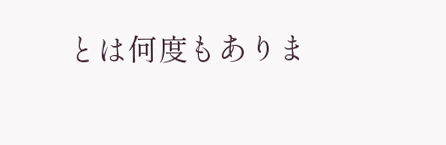とは何度もありま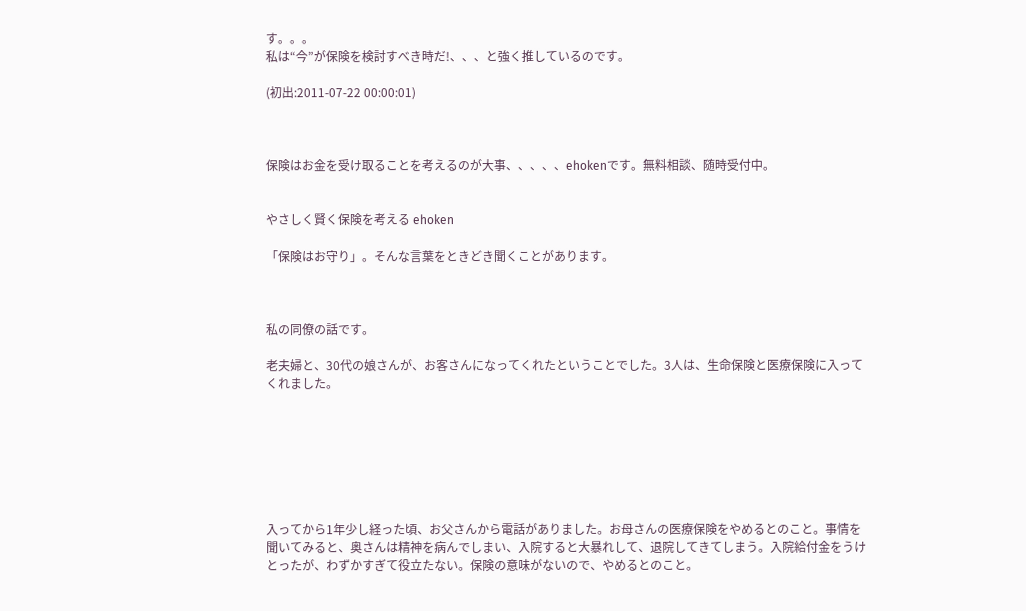す。。。
私は“今”が保険を検討すべき時だ!、、、と強く推しているのです。

(初出:2011-07-22 00:00:01)



保険はお金を受け取ることを考えるのが大事、、、、、ehokenです。無料相談、随時受付中。


やさしく賢く保険を考える ehoken

「保険はお守り」。そんな言葉をときどき聞くことがあります。



私の同僚の話です。

老夫婦と、30代の娘さんが、お客さんになってくれたということでした。3人は、生命保険と医療保険に入ってくれました。







入ってから1年少し経った頃、お父さんから電話がありました。お母さんの医療保険をやめるとのこと。事情を聞いてみると、奥さんは精神を病んでしまい、入院すると大暴れして、退院してきてしまう。入院給付金をうけとったが、わずかすぎて役立たない。保険の意味がないので、やめるとのこと。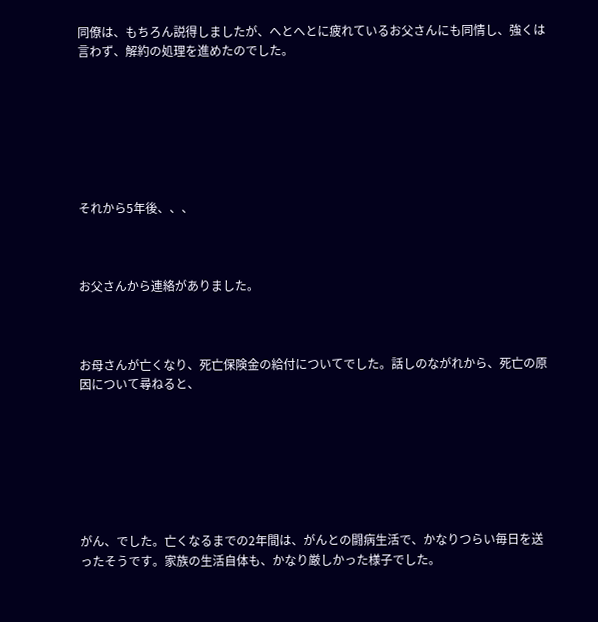同僚は、もちろん説得しましたが、へとへとに疲れているお父さんにも同情し、強くは言わず、解約の処理を進めたのでした。







それから5年後、、、



お父さんから連絡がありました。



お母さんが亡くなり、死亡保険金の給付についてでした。話しのながれから、死亡の原因について尋ねると、







がん、でした。亡くなるまでの2年間は、がんとの闘病生活で、かなりつらい毎日を送ったそうです。家族の生活自体も、かなり厳しかった様子でした。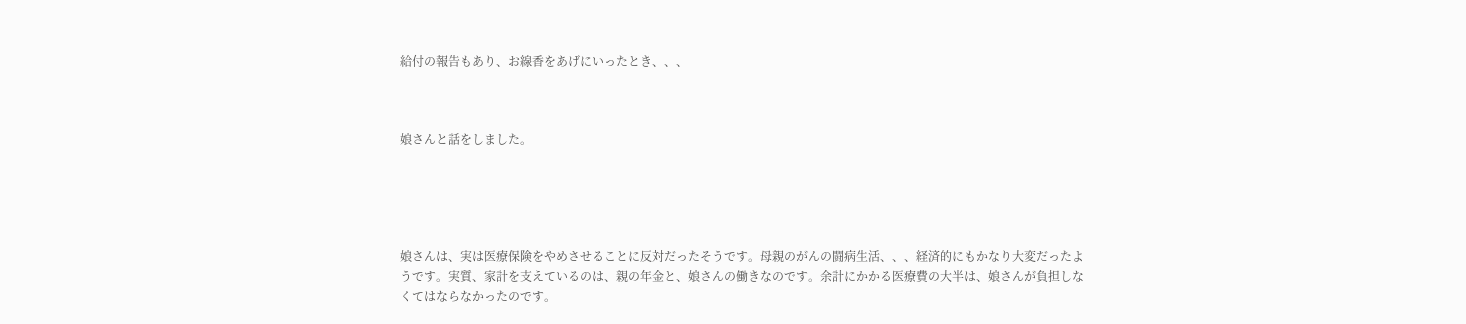給付の報告もあり、お線香をあげにいったとき、、、



娘さんと話をしました。





娘さんは、実は医療保険をやめさせることに反対だったそうです。母親のがんの闘病生活、、、経済的にもかなり大変だったようです。実質、家計を支えているのは、親の年金と、娘さんの働きなのです。余計にかかる医療費の大半は、娘さんが負担しなくてはならなかったのです。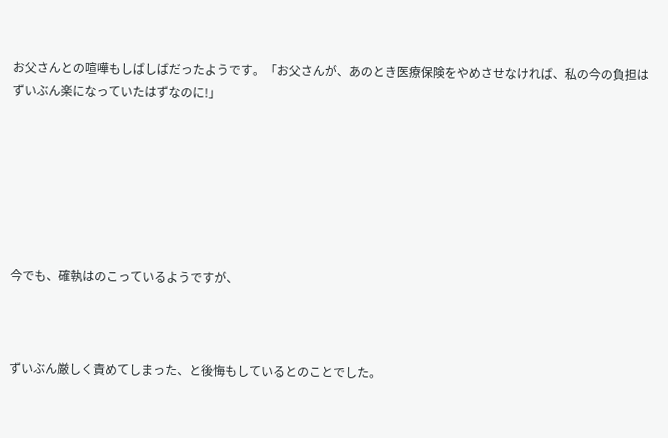お父さんとの喧嘩もしばしばだったようです。「お父さんが、あのとき医療保険をやめさせなければ、私の今の負担はずいぶん楽になっていたはずなのに!」







今でも、確執はのこっているようですが、



ずいぶん厳しく責めてしまった、と後悔もしているとのことでした。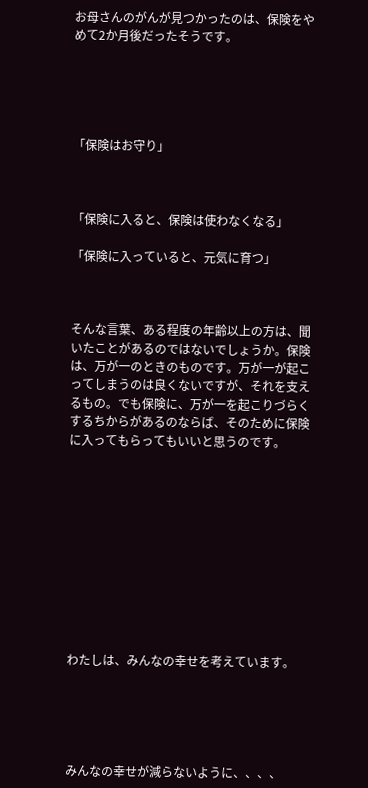お母さんのがんが見つかったのは、保険をやめて2か月後だったそうです。





「保険はお守り」



「保険に入ると、保険は使わなくなる」

「保険に入っていると、元気に育つ」



そんな言葉、ある程度の年齢以上の方は、聞いたことがあるのではないでしょうか。保険は、万が一のときのものです。万が一が起こってしまうのは良くないですが、それを支えるもの。でも保険に、万が一を起こりづらくするちからがあるのならば、そのために保険に入ってもらってもいいと思うのです。











わたしは、みんなの幸せを考えています。





みんなの幸せが減らないように、、、、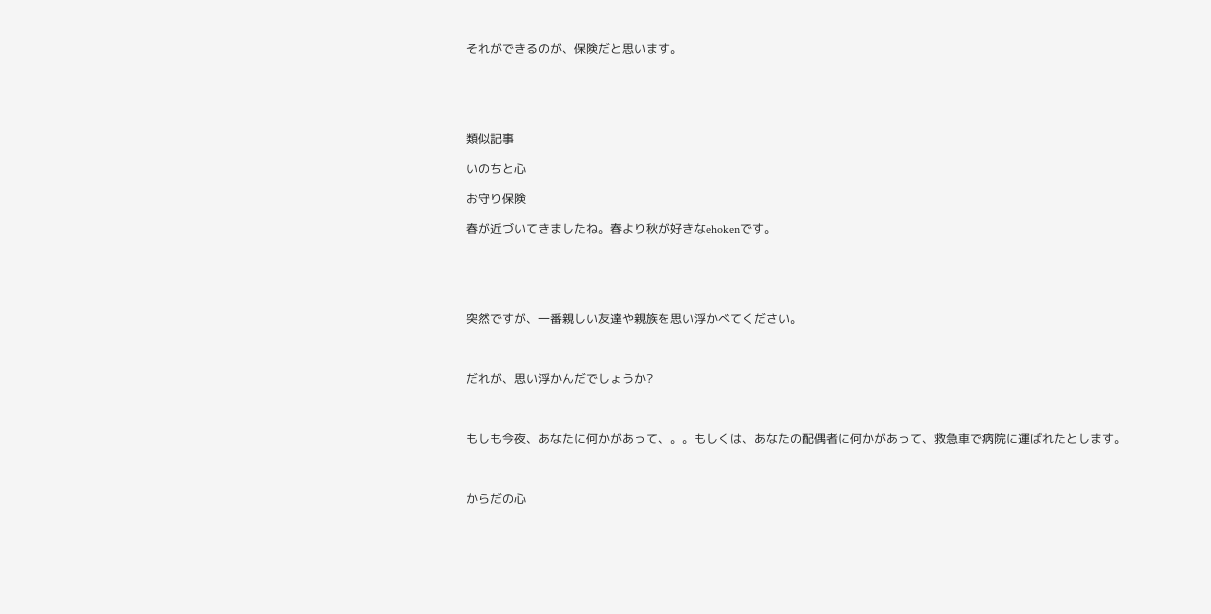それができるのが、保険だと思います。





類似記事

いのちと心

お守り保険

春が近づいてきましたね。春より秋が好きなehokenです。





突然ですが、一番親しい友達や親族を思い浮かべてください。



だれが、思い浮かんだでしょうか?



もしも今夜、あなたに何かがあって、。。もしくは、あなたの配偶者に何かがあって、救急車で病院に運ばれたとします。



からだの心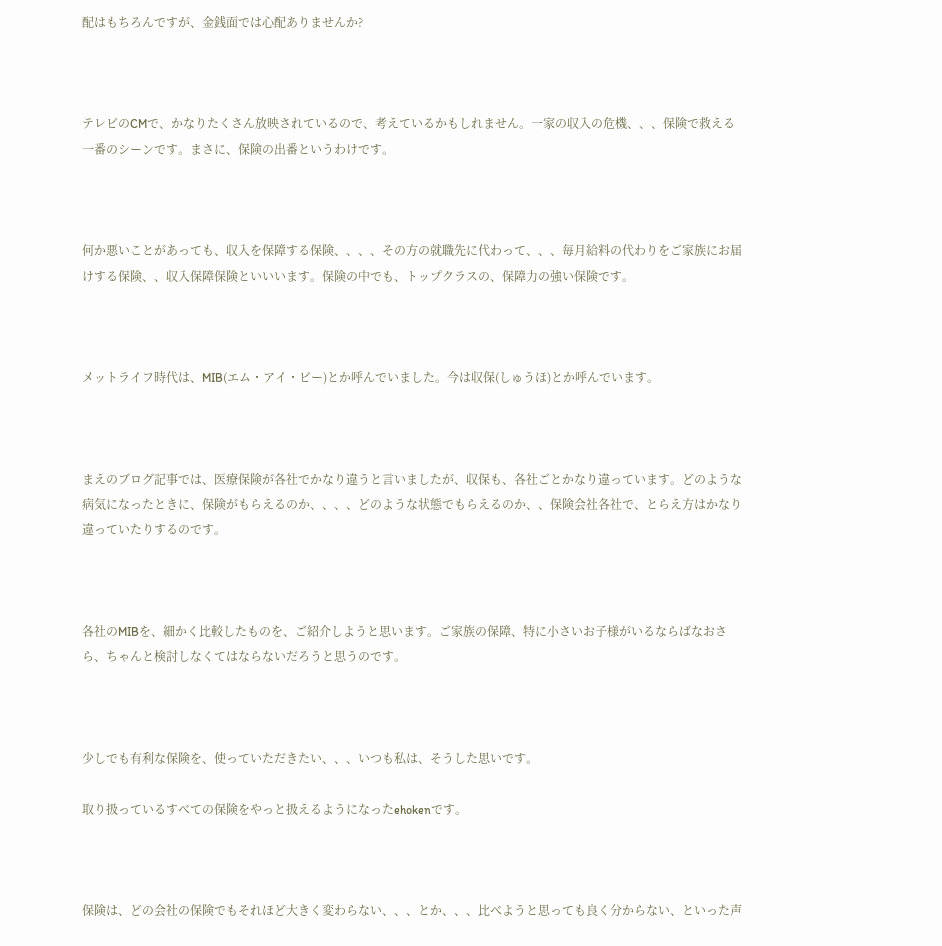配はもちろんですが、金銭面では心配ありませんか?



テレビのCMで、かなりたくさん放映されているので、考えているかもしれません。一家の収入の危機、、、保険で救える一番のシーンです。まさに、保険の出番というわけです。



何か悪いことがあっても、収入を保障する保険、、、、その方の就職先に代わって、、、毎月給料の代わりをご家族にお届けする保険、、収入保障保険といいいます。保険の中でも、トップクラスの、保障力の強い保険です。



メットライフ時代は、MIB(エム・アイ・ビー)とか呼んでいました。今は収保(しゅうほ)とか呼んでいます。



まえのブログ記事では、医療保険が各社でかなり違うと言いましたが、収保も、各社ごとかなり違っています。どのような病気になったときに、保険がもらえるのか、、、、どのような状態でもらえるのか、、保険会社各社で、とらえ方はかなり違っていたりするのです。



各社のMIBを、細かく比較したものを、ご紹介しようと思います。ご家族の保障、特に小さいお子様がいるならばなおさら、ちゃんと検討しなくてはならないだろうと思うのです。



少しでも有利な保険を、使っていただきたい、、、いつも私は、そうした思いです。

取り扱っているすべての保険をやっと扱えるようになったehokenです。



保険は、どの会社の保険でもそれほど大きく変わらない、、、とか、、、比べようと思っても良く分からない、といった声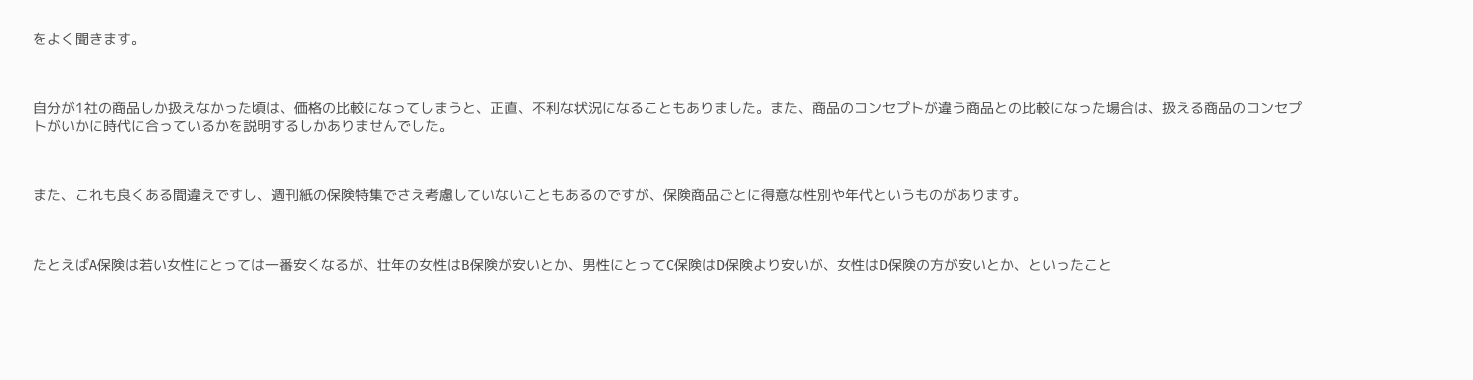をよく聞きます。



自分が1社の商品しか扱えなかった頃は、価格の比較になってしまうと、正直、不利な状況になることもありました。また、商品のコンセプトが違う商品との比較になった場合は、扱える商品のコンセプトがいかに時代に合っているかを説明するしかありませんでした。



また、これも良くある間違えですし、週刊紙の保険特集でさえ考慮していないこともあるのですが、保険商品ごとに得意な性別や年代というものがあります。



たとえばA保険は若い女性にとっては一番安くなるが、壮年の女性はB保険が安いとか、男性にとってC保険はD保険より安いが、女性はD保険の方が安いとか、といったこと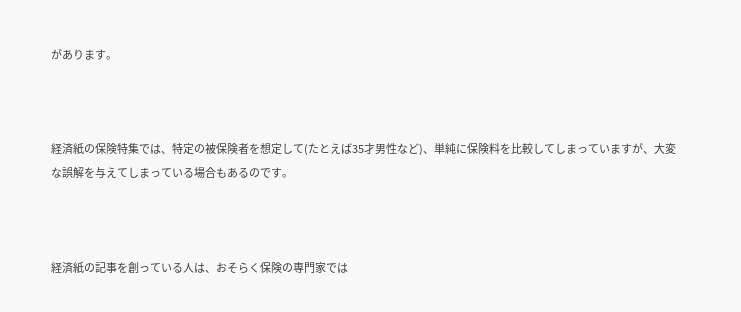があります。



経済紙の保険特集では、特定の被保険者を想定して(たとえば35才男性など)、単純に保険料を比較してしまっていますが、大変な誤解を与えてしまっている場合もあるのです。



経済紙の記事を創っている人は、おそらく保険の専門家では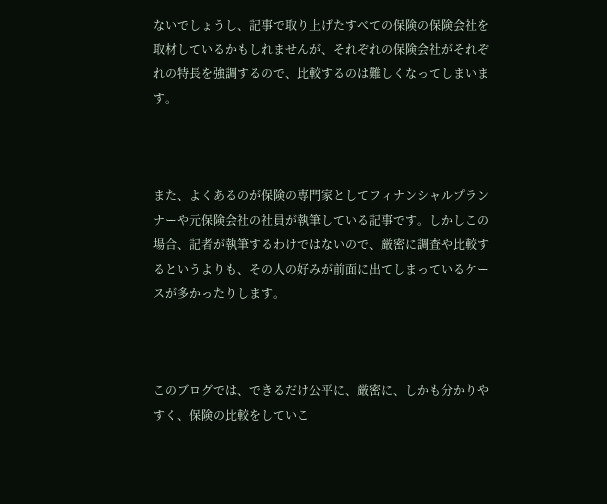ないでしょうし、記事で取り上げたすべての保険の保険会社を取材しているかもしれませんが、それぞれの保険会社がそれぞれの特長を強調するので、比較するのは難しくなってしまいます。



また、よくあるのが保険の専門家としてフィナンシャルプランナーや元保険会社の社員が執筆している記事です。しかしこの場合、記者が執筆するわけではないので、厳密に調査や比較するというよりも、その人の好みが前面に出てしまっているケースが多かったりします。



このブログでは、できるだけ公平に、厳密に、しかも分かりやすく、保険の比較をしていこ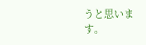うと思います。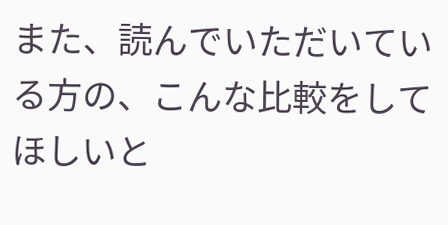また、読んでいただいている方の、こんな比較をしてほしいと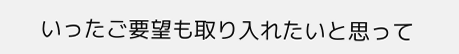いったご要望も取り入れたいと思って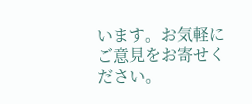います。お気軽にご意見をお寄せください。